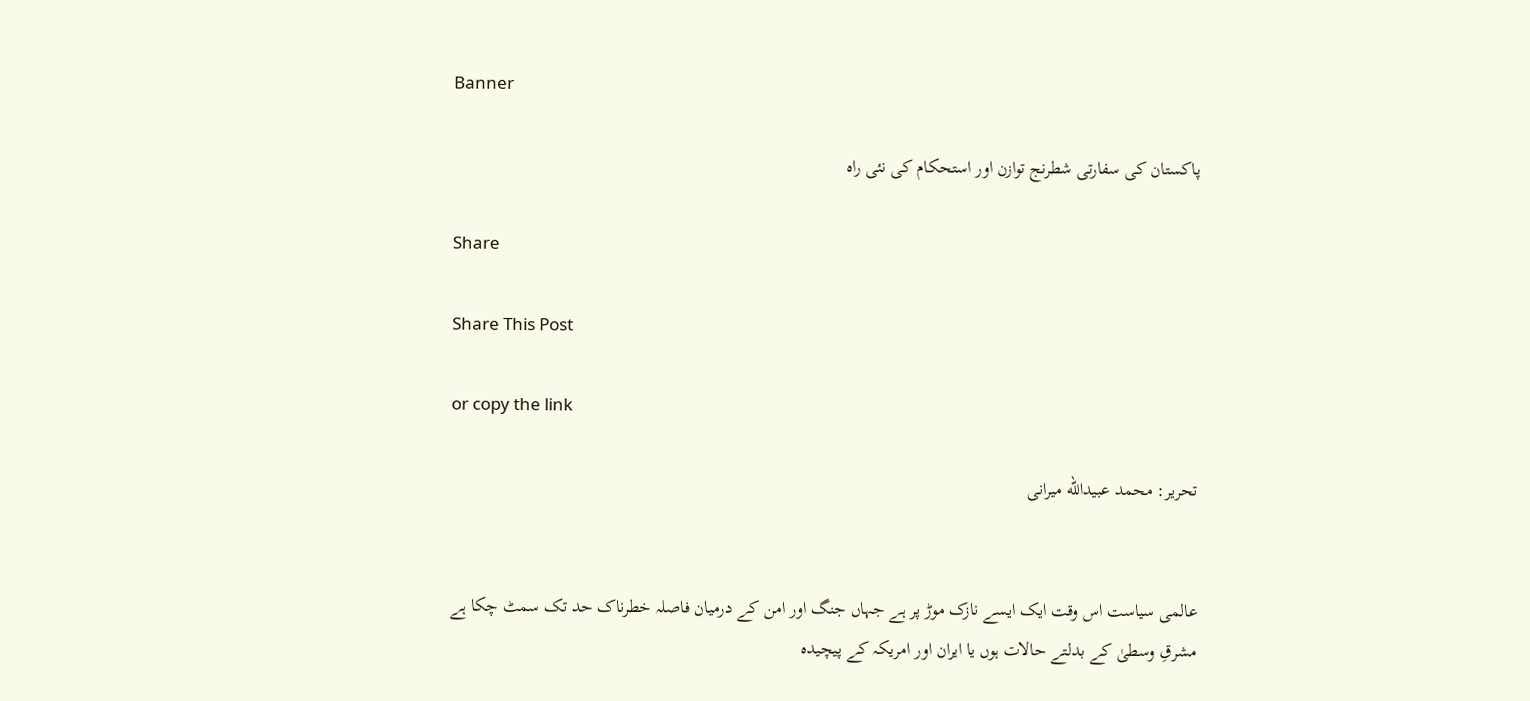Banner

پاکستان کی سفارتی شطرنج توازن اور استحکام کی نئی راہ

Share

Share This Post

or copy the link

تحریر: محمد عبیدالله میرانی


عالمی سیاست اس وقت ایک ایسے نازک موڑ پر ہے جہاں جنگ اور امن کے درمیان فاصلہ خطرناک حد تک سمٹ چکا ہے مشرقِ وسطیٰ کے بدلتے حالات ہوں یا ایران اور امریکہ کے پیچیدہ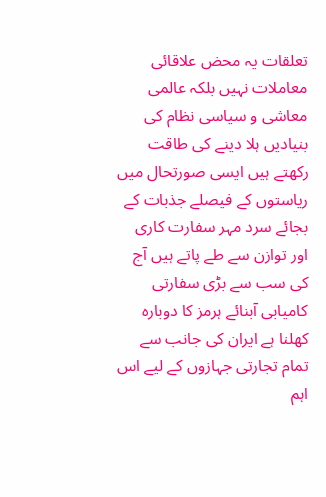تعلقات یہ محض علاقائی معاملات نہیں بلکہ عالمی معاشی و سیاسی نظام کی بنیادیں ہلا دینے کی طاقت رکھتے ہیں ایسی صورتحال میں ریاستوں کے فیصلے جذبات کے بجائے سرد مہر سفارت کاری اور توازن سے طے پاتے ہیں آج کی سب سے بڑی سفارتی کامیابی آبنائے ہرمز کا دوبارہ کھلنا ہے ایران کی جانب سے تمام تجارتی جہازوں کے لیے اس اہم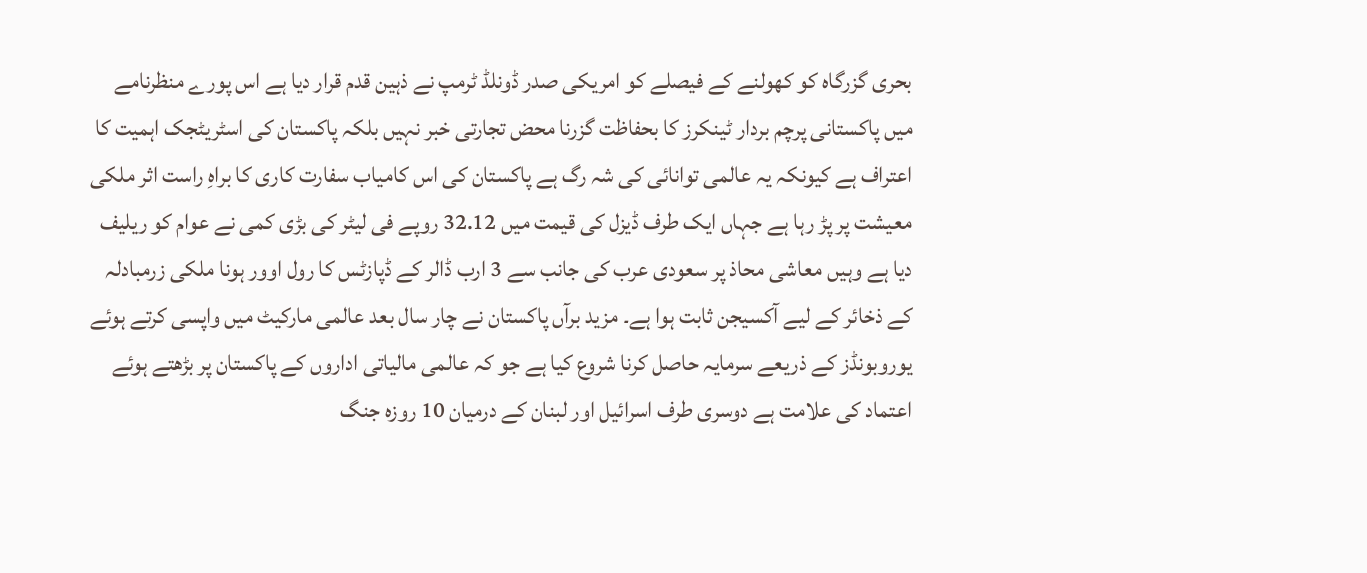بحری گزرگاہ کو کھولنے کے فیصلے کو امریکی صدر ڈونلڈ ٹرمپ نے ذہین قدم قرار دیا ہے اس پورے منظرنامے میں پاکستانی پرچم بردار ٹینکرز کا بحفاظت گزرنا محض تجارتی خبر نہیں بلکہ پاکستان کی اسٹریٹجک اہمیت کا اعتراف ہے کیونکہ یہ عالمی توانائی کی شہ رگ ہے پاکستان کی اس کامیاب سفارت کاری کا براہِ راست اثر ملکی معیشت پر پڑ رہا ہے جہاں ایک طرف ڈیزل کی قیمت میں 32.12 روپے فی لیٹر کی بڑی کمی نے عوام کو ریلیف دیا ہے وہیں معاشی محاذ پر سعودی عرب کی جانب سے 3 ارب ڈالر کے ڈپازٹس کا رول اوور ہونا ملکی زرمبادلہ کے ذخائر کے لیے آکسیجن ثابت ہوا ہے۔ مزید برآں پاکستان نے چار سال بعد عالمی مارکیٹ میں واپسی کرتے ہوئے یوروبونڈز کے ذریعے سرمایہ حاصل کرنا شروع کیا ہے جو کہ عالمی مالیاتی اداروں کے پاکستان پر بڑھتے ہوئے اعتماد کی علامت ہے دوسری طرف اسرائیل اور لبنان کے درمیان 10 روزہ جنگ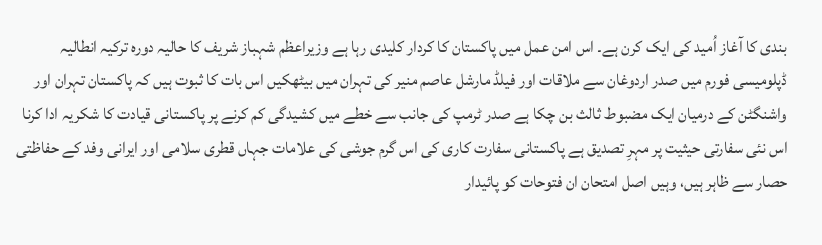بندی کا آغاز اُمید کی ایک کرن ہے۔ اس امن عمل میں پاکستان کا کردار کلیدی رہا ہے وزیراعظم شہباز شریف کا حالیہ دورہ ترکیہ انطالیہ ڈپلومیسی فورم میں صدر اردوغان سے ملاقات اور فیلڈ مارشل عاصم منیر کی تہران میں بیٹھکیں اس بات کا ثبوت ہیں کہ پاکستان تہران اور واشنگٹن کے درمیان ایک مضبوط ثالث بن چکا ہے صدر ٹرمپ کی جانب سے خطے میں کشیدگی کم کرنے پر پاکستانی قیادت کا شکریہ ادا کرنا اس نئی سفارتی حیثیت پر مہرِ تصدیق ہے پاکستانی سفارت کاری کی اس گرم جوشی کی علامات جہاں قطری سلامی اور ایرانی وفد کے حفاظتی حصار سے ظاہر ہیں، وہیں اصل امتحان ان فتوحات کو پائیدار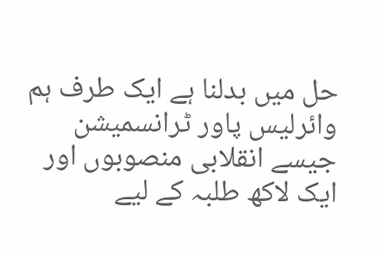حل میں بدلنا ہے ایک طرف ہم وائرلیس پاور ٹرانسمیشن جیسے انقلابی منصوبوں اور ایک لاکھ طلبہ کے لیے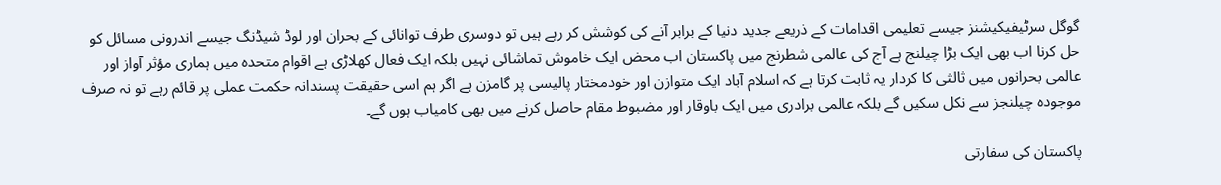گوگل سرٹیفیکیشنز جیسے تعلیمی اقدامات کے ذریعے جدید دنیا کے برابر آنے کی کوشش کر رہے ہیں تو دوسری طرف توانائی کے بحران اور لوڈ شیڈنگ جیسے اندرونی مسائل کو حل کرنا اب بھی ایک بڑا چیلنج ہے آج کی عالمی شطرنج میں پاکستان اب محض ایک خاموش تماشائی نہیں بلکہ ایک فعال کھلاڑی ہے اقوام متحدہ میں ہماری مؤثر آواز اور عالمی بحرانوں میں ثالثی کا کردار یہ ثابت کرتا ہے کہ اسلام آباد ایک متوازن اور خودمختار پالیسی پر گامزن ہے اگر ہم اسی حقیقت پسندانہ حکمت عملی پر قائم رہے تو نہ صرف موجودہ چیلنجز سے نکل سکیں گے بلکہ عالمی برادری میں ایک باوقار اور مضبوط مقام حاصل کرنے میں بھی کامیاب ہوں گے۔

پاکستان کی سفارتی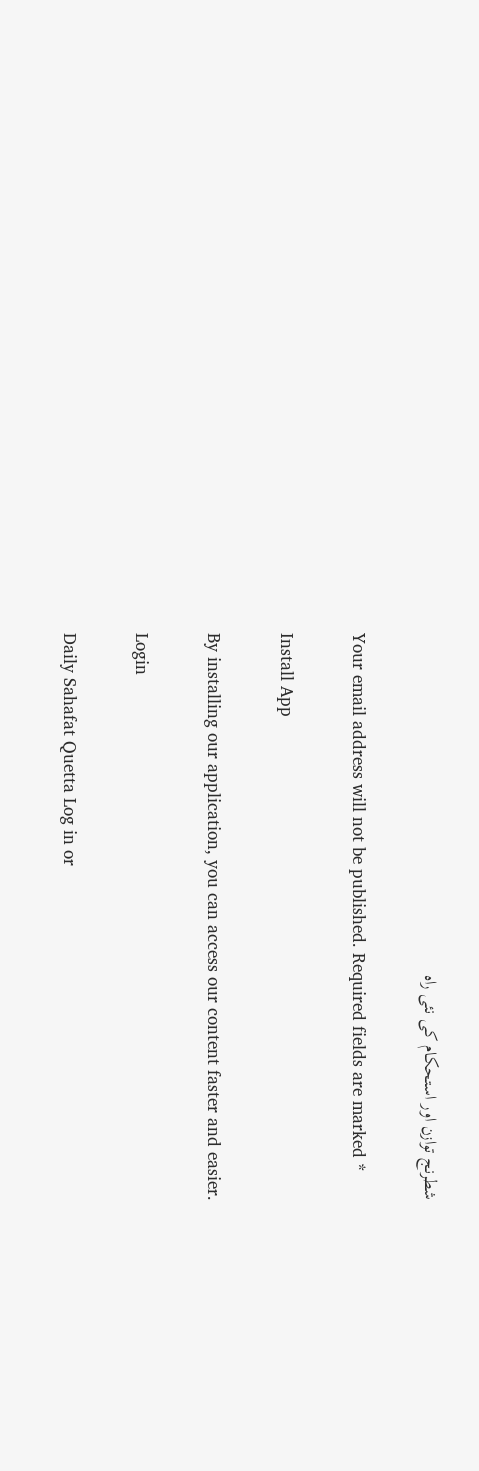شطرنج توازن اور استحکام کی نئی راہ

Your email address will not be published. Required fields are marked *

Install App

By installing our application, you can access our content faster and easier.

Login

Daily Sahafat Quetta Log in or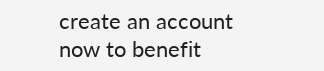create an account now to benefit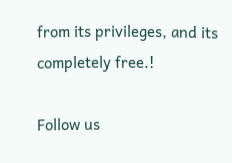from its privileges, and its completely free.!

Follow us